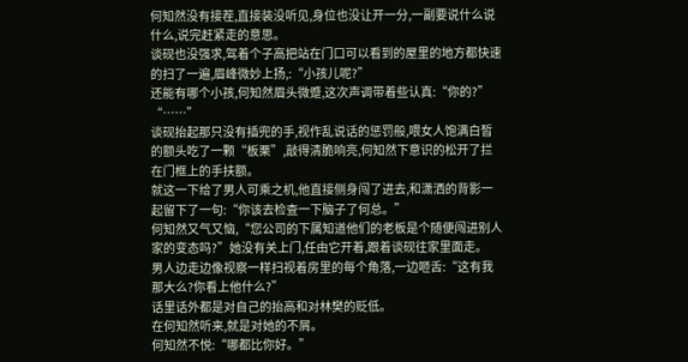何知然没有接茬,直接装没听见,身位也没让开一分,一副要说什么说什么,说完赶紧走的意思。
谈砚也没强求,驾着个子高把站在门口可以看到的屋里的地方都快速的扫了一遍,眉峰微妙上扬,:“小孩儿呢?”
还能有哪个小孩,何知然眉头微蹙,这次声调带着些认真:“你的?”
“……”
谈砚抬起那只没有插兜的手,视作乱说话的惩罚般,喂女人饱满白皙的额头吃了一颗“板栗”,敲得清脆响亮,何知然下意识的松开了拦在门框上的手扶额。
就这一下给了男人可乘之机,他直接侧身闯了进去,和潇洒的背影一起留下了一句:“你该去检查一下脑子了何总。”
何知然又气又恼,“您公司的下属知道他们的老板是个随便闯进别人家的变态吗?”她没有关上门,任由它开着,跟着谈砚往家里面走。
男人边走边像视察一样扫视着房里的每个角落,一边咂舌:“这有我那大么?你看上他什么?”
话里话外都是对自己的抬高和对林樊的贬低。
在何知然听来,就是对她的不屑。
何知然不悦:“哪都比你好。”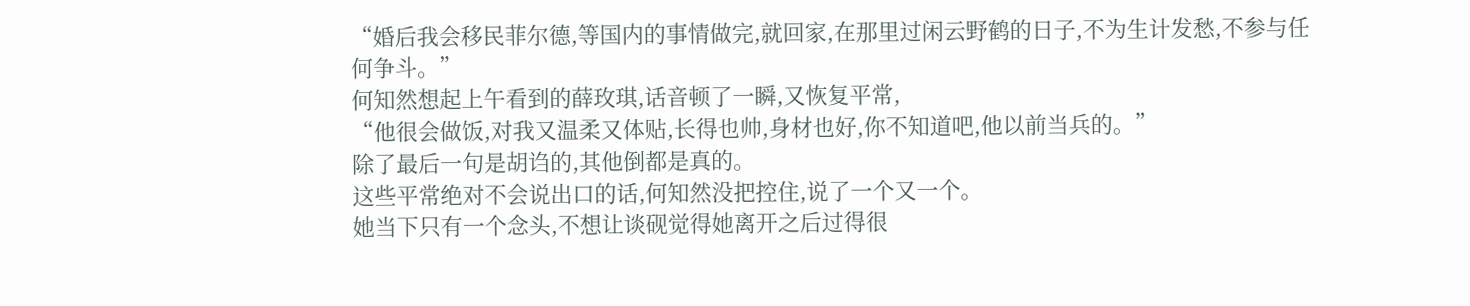“婚后我会移民菲尔德,等国内的事情做完,就回家,在那里过闲云野鹤的日子,不为生计发愁,不参与任何争斗。”
何知然想起上午看到的薛玫琪,话音顿了一瞬,又恢复平常,
“他很会做饭,对我又温柔又体贴,长得也帅,身材也好,你不知道吧,他以前当兵的。”
除了最后一句是胡诌的,其他倒都是真的。
这些平常绝对不会说出口的话,何知然没把控住,说了一个又一个。
她当下只有一个念头,不想让谈砚觉得她离开之后过得很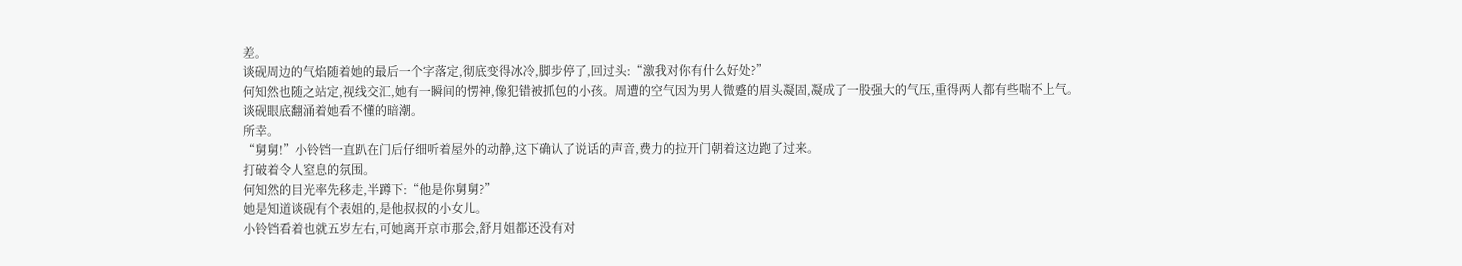差。
谈砚周边的气焰随着她的最后一个字落定,彻底变得冰冷,脚步停了,回过头:“激我对你有什么好处?”
何知然也随之站定,视线交汇,她有一瞬间的愣神,像犯错被抓包的小孩。周遭的空气因为男人微蹙的眉头凝固,凝成了一股强大的气压,重得两人都有些喘不上气。
谈砚眼底翻涌着她看不懂的暗潮。
所幸。
“舅舅!”小铃铛一直趴在门后仔细听着屋外的动静,这下确认了说话的声音,费力的拉开门朝着这边跑了过来。
打破着令人窒息的氛围。
何知然的目光率先移走,半蹲下:“他是你舅舅?”
她是知道谈砚有个表姐的,是他叔叔的小女儿。
小铃铛看着也就五岁左右,可她离开京市那会,舒月姐都还没有对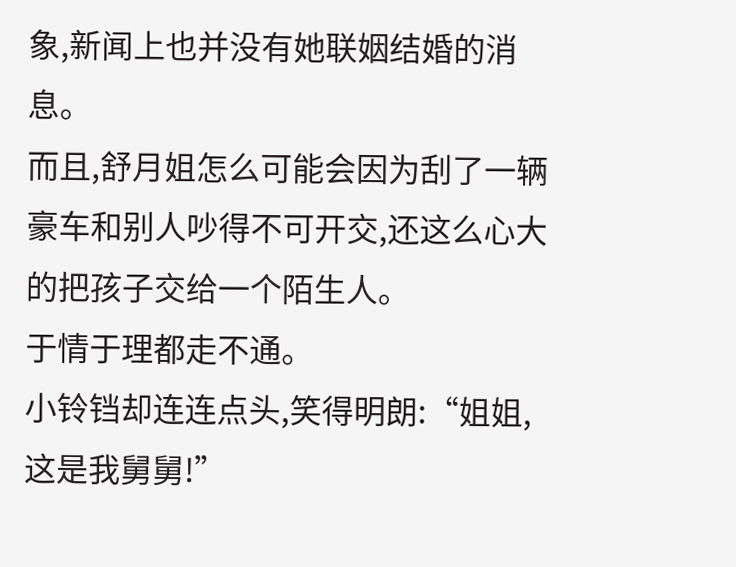象,新闻上也并没有她联姻结婚的消息。
而且,舒月姐怎么可能会因为刮了一辆豪车和别人吵得不可开交,还这么心大的把孩子交给一个陌生人。
于情于理都走不通。
小铃铛却连连点头,笑得明朗:“姐姐,这是我舅舅!”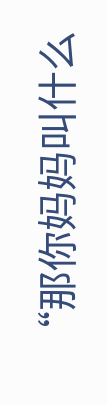“那你妈妈叫什么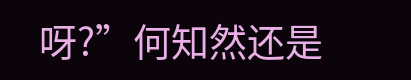呀?”何知然还是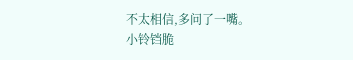不太相信,多问了一嘴。
小铃铛脆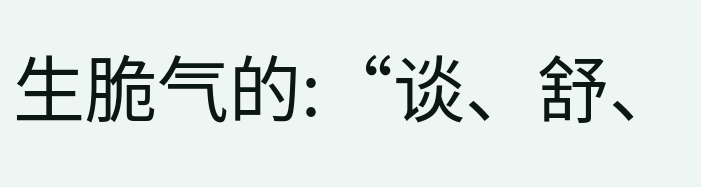生脆气的:“谈、舒、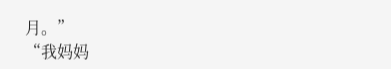月。”
“我妈妈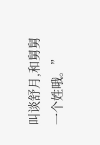叫谈舒月,和舅舅一个姓哦。”